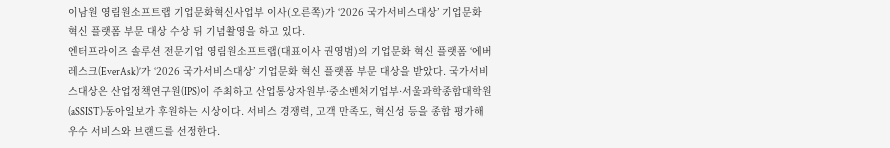이남원 영림원소프트랩 기업문화혁신사업부 이사(오른쪽)가 ‘2026 국가서비스대상’ 기업문화 혁신 플랫폼 부문 대상 수상 뒤 기념촬영을 하고 있다.
엔터프라이즈 솔루션 전문기업 영림원소프트랩(대표이사 권영범)의 기업문화 혁신 플랫폼 ‘에버레스크(EverAsk)’가 ‘2026 국가서비스대상’ 기업문화 혁신 플랫폼 부문 대상을 받았다. 국가서비스대상은 산업정책연구원(IPS)이 주최하고 산업통상자원부·중소벤처기업부·서울과학종합대학원(aSSIST)·동아일보가 후원하는 시상이다. 서비스 경쟁력, 고객 만족도, 혁신성 등을 종합 평가해 우수 서비스와 브랜드를 선정한다.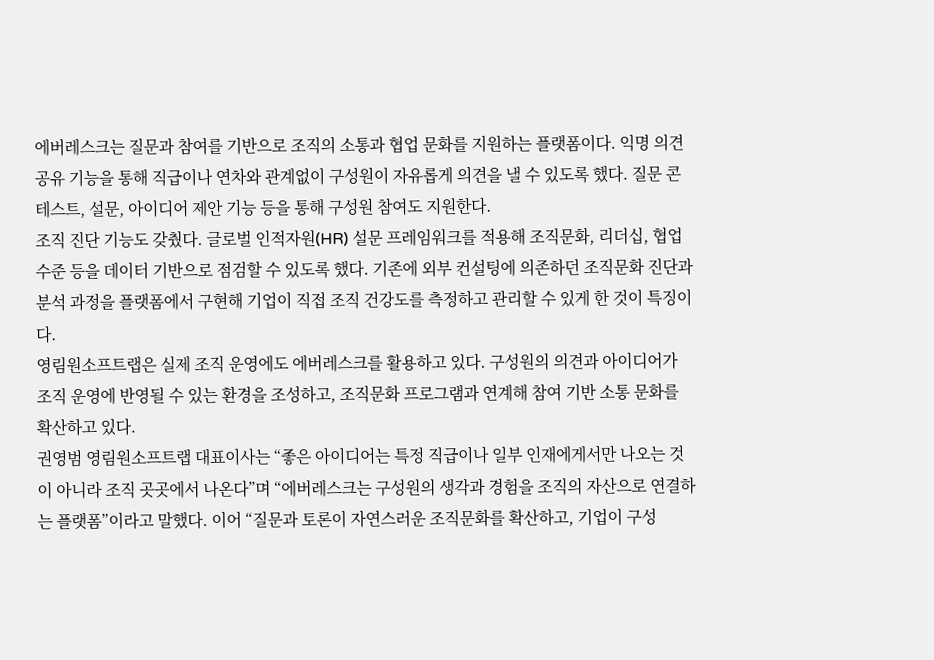에버레스크는 질문과 참여를 기반으로 조직의 소통과 협업 문화를 지원하는 플랫폼이다. 익명 의견 공유 기능을 통해 직급이나 연차와 관계없이 구성원이 자유롭게 의견을 낼 수 있도록 했다. 질문 콘테스트, 설문, 아이디어 제안 기능 등을 통해 구성원 참여도 지원한다.
조직 진단 기능도 갖췄다. 글로벌 인적자원(HR) 설문 프레임워크를 적용해 조직문화, 리더십, 협업 수준 등을 데이터 기반으로 점검할 수 있도록 했다. 기존에 외부 컨설팅에 의존하던 조직문화 진단과 분석 과정을 플랫폼에서 구현해 기업이 직접 조직 건강도를 측정하고 관리할 수 있게 한 것이 특징이다.
영림원소프트랩은 실제 조직 운영에도 에버레스크를 활용하고 있다. 구성원의 의견과 아이디어가 조직 운영에 반영될 수 있는 환경을 조성하고, 조직문화 프로그램과 연계해 참여 기반 소통 문화를 확산하고 있다.
권영범 영림원소프트랩 대표이사는 “좋은 아이디어는 특정 직급이나 일부 인재에게서만 나오는 것이 아니라 조직 곳곳에서 나온다”며 “에버레스크는 구성원의 생각과 경험을 조직의 자산으로 연결하는 플랫폼”이라고 말했다. 이어 “질문과 토론이 자연스러운 조직문화를 확산하고, 기업이 구성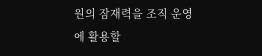원의 잠재력을 조직 운영에 활용할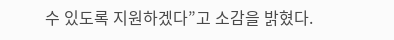수 있도록 지원하겠다”고 소감을 밝혔다.